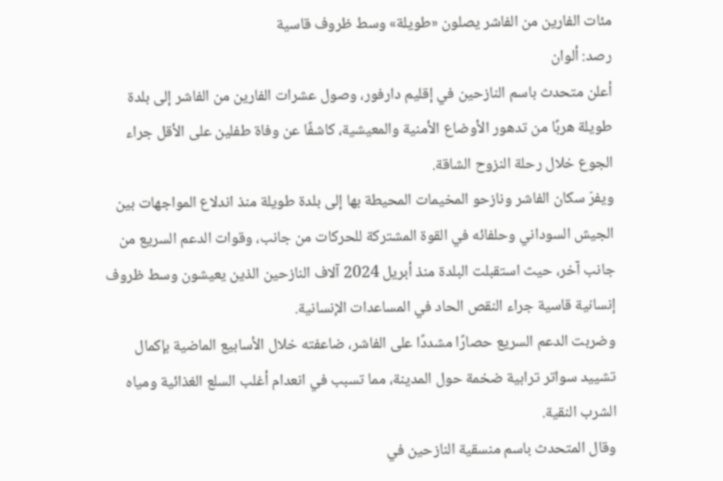مئات الفارين من الفاشر يصلون «طويلة» وسط ظروف قاسية
رصد: ألوان
أعلن متحدث باسم النازحين في إقليم دارفور، وصول عشرات الفارين من الفاشر إلى بلدة طويلة هربًا من تدهور الأوضاع الأمنية والمعيشية، كاشفًا عن وفاة طفلين على الأقل جراء الجوع خلال رحلة النزوح الشاقة.
ويفرّ سكان الفاشر ونازحو المخيمات المحيطة بها إلى بلدة طويلة منذ اندلاع المواجهات بين الجيش السوداني وحلفائه في القوة المشتركة للحركات من جانب، وقوات الدعم السريع من جانب آخر، حيث استقبلت البلدة منذ أبريل 2024 آلاف النازحين الذين يعيشون وسط ظروف إنسانية قاسية جراء النقص الحاد في المساعدات الإنسانية.
وضربت الدعم السريع حصارًا مشددًا على الفاشر، ضاعفته خلال الأسابيع الماضية بإكمال تشييد سواتر ترابية ضخمة حول المدينة، مما تسبب في انعدام أغلب السلع الغذائية ومياه الشرب النقية.
وقال المتحدث باسم منسقية النازحين في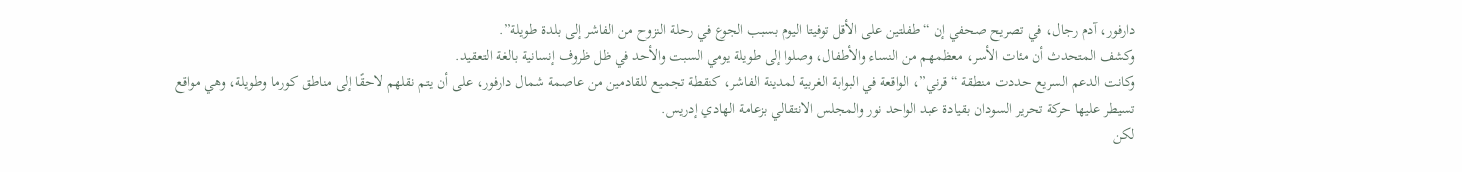دارفور، آدم رجال، في تصريح صحفي إن “طفلتين على الأقل توفيتا اليوم بسبب الجوع في رحلة النزوح من الفاشر إلى بلدة طويلة”.
وكشف المتحدث أن مئات الأسر، معظمهم من النساء والأطفال، وصلوا إلى طويلة يومي السبت والأحد في ظل ظروف إنسانية بالغة التعقيد.
وكانت الدعم السريع حددت منطقة “قرني”، الواقعة في البوابة الغربية لمدينة الفاشر، كنقطة تجميع للقادمين من عاصمة شمال دارفور، على أن يتم نقلهم لاحقًا إلى مناطق كورما وطويلة، وهي مواقع تسيطر عليها حركة تحرير السودان بقيادة عبد الواحد نور والمجلس الانتقالي بزعامة الهادي إدريس.
لكن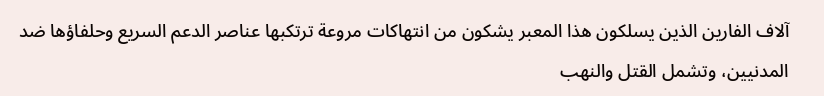آلاف الفارين الذين يسلكون هذا المعبر يشكون من انتهاكات مروعة ترتكبها عناصر الدعم السريع وحلفاؤها ضد المدنيين، وتشمل القتل والنهب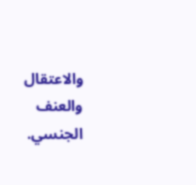والاعتقال والعنف الجنسي.